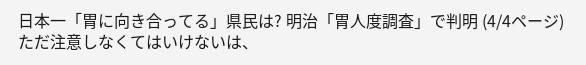日本一「胃に向き合ってる」県民は? 明治「胃人度調査」で判明 (4/4ページ)
ただ注意しなくてはいけないは、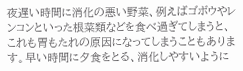夜遅い時間に消化の悪い野菜、例えばゴボウやレンコンといった根菜類などを食べ過ぎてしまうと、これも胃もたれの原因になってしまうこともあります。早い時間に夕食をとる、消化しやすいように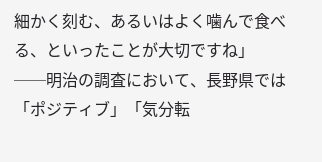細かく刻む、あるいはよく噛んで食べる、といったことが大切ですね」
──明治の調査において、長野県では「ポジティブ」「気分転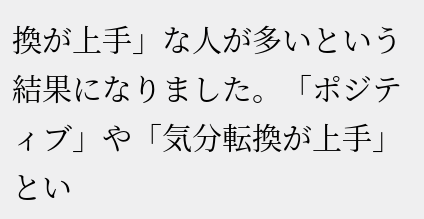換が上手」な人が多いという結果になりました。「ポジティブ」や「気分転換が上手」とい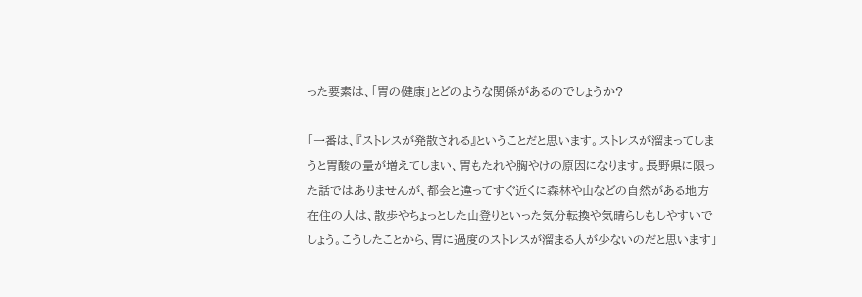った要素は、「胃の健康」とどのような関係があるのでしょうか?

「一番は、『ストレスが発散される』ということだと思います。ストレスが溜まってしまうと胃酸の量が増えてしまい、胃もたれや胸やけの原因になります。長野県に限った話ではありませんが、都会と違ってすぐ近くに森林や山などの自然がある地方在住の人は、散歩やちょっとした山登りといった気分転換や気晴らしもしやすいでしょう。こうしたことから、胃に過度のストレスが溜まる人が少ないのだと思います」